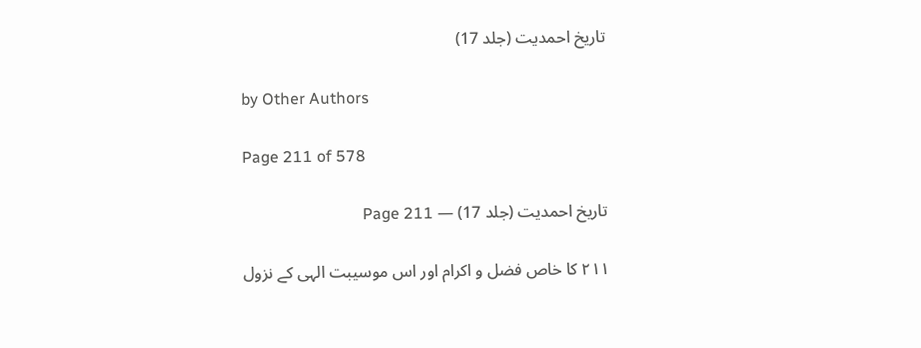تاریخ احمدیت (جلد 17)

by Other Authors

Page 211 of 578

تاریخ احمدیت (جلد 17) — Page 211

۲۱۱ کا خاص فضل و اکرام اور اس موسیبت الہی کے نزول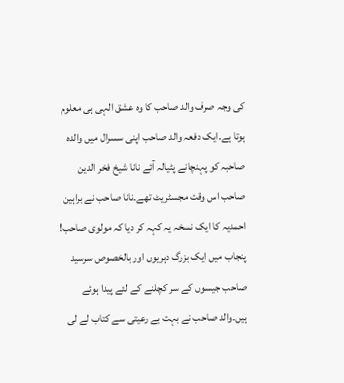کی وجہ صرف والد صاحب کا وہ عشق الہی ہی معلوم ہوتا ہے۔ایک دفعہ والد صاحب اپنی سسرال میں والدہ صاحبہ کو پہنچانے پٹیالہ آئے نانا شیخ فخر الدین صاحب اس وقت مجسٹریٹ تھے۔نانا صاحب نے براہین احمدیہ کا ایک نسخہ یہ کہہ کر دیا کہ مولوی صاحب! پنجاب میں ایک بزرگ دہریوں اور بالخصوص سرسید صاحب جیسوں کے سر کچلنے کے لئے پیدا ہوئے ہیں۔والد صاحب نے بہت بے رعیتی سے کتاب لے لی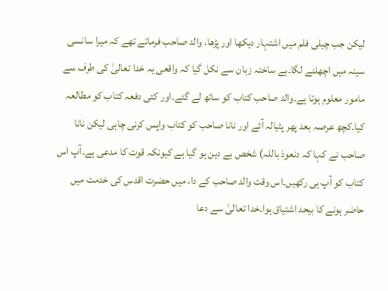لیکن جب چیلی فلم میں اشتہار دیکھا اور پڑھا، والد صاحب فرماتے تھے کہ میرا سانسی سینہ میں اچھلنے لگا۔بے ساختہ زبان سے نکل گیا کہ واقعی یہ خدا تعالیٰ کی طرف سے مامور معلوم ہوتا ہے۔والد صاحب کتاب کو ساتھ لے گئے۔اور کئی دفعہ کتاب کو مطالعہ کیا۔کچھ عرصہ بعد پھر پٹیالہ آئے اور نانا صاحب کو کتاب واپس کرنی چاہی لیکن نانا صاحب نے کہا کہ دنعوذ باللہ) شخص بے دین ہو گیا ہے کیونکہ قوت کا مدعی ہے۔آپ اس کتاب کو آپ ہی رکھیں۔اس وقت والد صاحب کے دا، میں حضرت اقدس کی خدمت میں حاضر ہونے کا بیحد اشتیاق ہوا۔خدا تعالیٰ سے دعا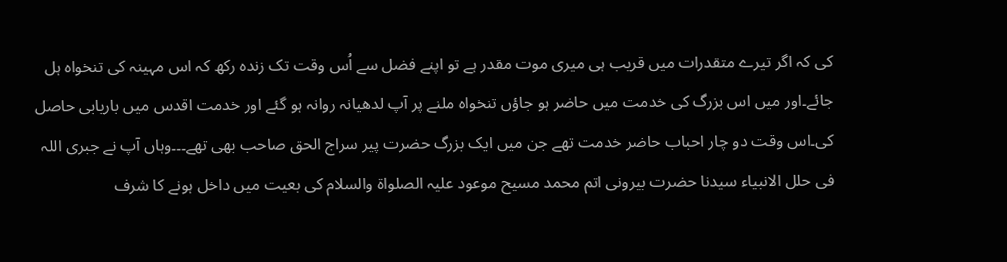کی کہ اگر تیرے متقدرات میں قریب ہی میری موت مقدر ہے تو اپنے فضل سے اُس وقت تک زندہ رکھ کہ اس مہینہ کی تنخواہ ہل جائے۔اور میں اس بزرگ کی خدمت میں حاضر ہو جاؤں تنخواہ ملنے پر آپ لدھیانہ روانہ ہو گئے اور خدمت اقدس میں باریابی حاصل کی۔اس وقت دو چار احباب حاضر خدمت تھے جن میں ایک بزرگ حضرت پیر سراج الحق صاحب بھی تھے۔۔۔وہاں آپ نے جبری اللہ فی حلل الانبیاء سیدنا حضرت بیرونی اتم محمد مسیح موعود علیہ الصلواۃ والسلام کی بعیت میں داخل ہونے کا شرف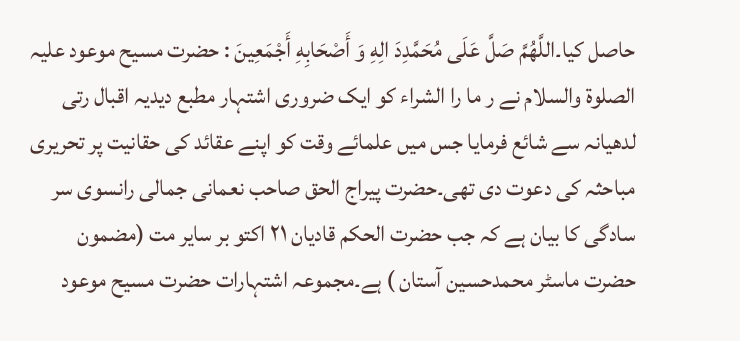حاصل کیا۔اللَّهُمَّ صَلَّ عَلَى مُحَمَّدِدَ الِهِ وَ أَصْحَابِهِ أَجْمَعِينَ : حضرت مسیح موعود علیہ الصلوۃ والسلام نے ر ما را الشراء کو ایک ضروری اشتہار مطبع دیدیہ اقبال رتی لدھیانہ سے شائع فرمایا جس میں علمائے وقت کو اپنے عقائد کی حقانیت پر تحریری مباحثہ کی دعوت دی تھی۔حضرت پیراج الحق صاحب نعمانی جمالی رانسوی سر سادگی کا بیان ہے کہ جب حضرت الحكم قادیان ۲۱ اکتو بر سایر مت (مضمون حضرت ماسٹر محمدحسین آستان ) ہے۔مجموعہ اشتہارات حضرت مسیح موعود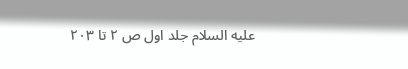علیه السلام جلد اول ص ۲ تا ۲۰۳